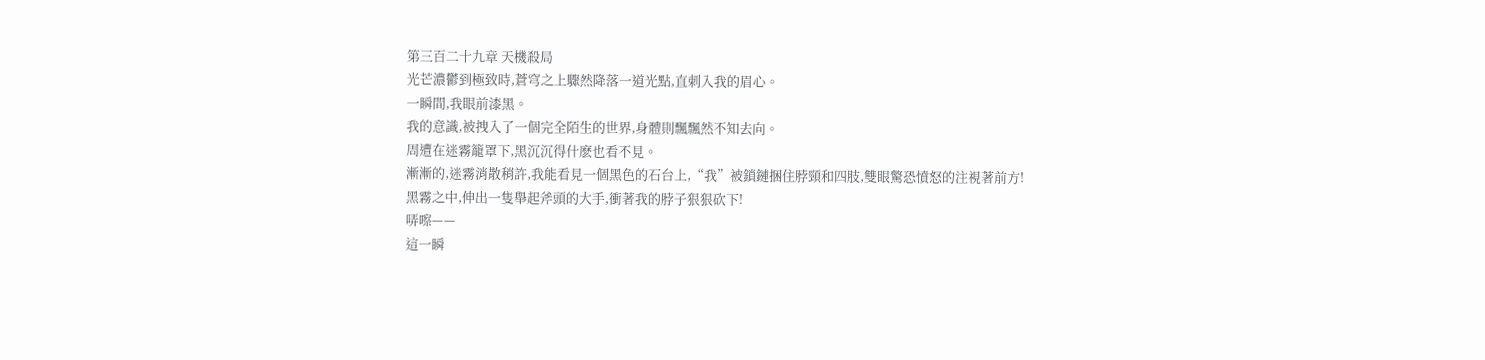第三百二十九章 天機殺局
光芒濃鬱到極致時,蒼穹之上驟然降落一道光點,直刺入我的眉心。
一瞬間,我眼前漆黑。
我的意識,被拽入了一個完全陌生的世界,身體則飄飄然不知去向。
周遭在迷霧籠罩下,黑沉沉得什麽也看不見。
漸漸的,迷霧消散稍許,我能看見一個黑色的石台上,“我”被鎖鏈捆住脖頸和四肢,雙眼驚恐憤怒的注視著前方!
黑霧之中,伸出一隻舉起斧頭的大手,衝著我的脖子狠狠砍下!
哢嚓——
這一瞬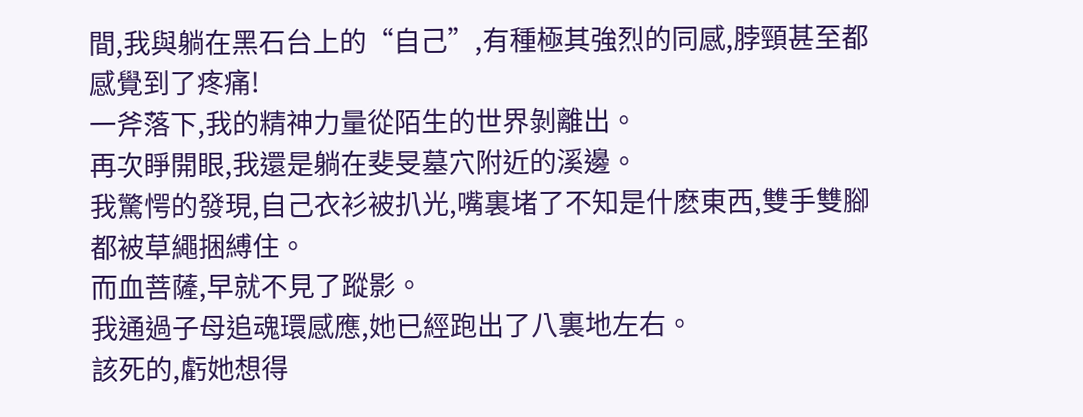間,我與躺在黑石台上的“自己”,有種極其強烈的同感,脖頸甚至都感覺到了疼痛!
一斧落下,我的精神力量從陌生的世界剝離出。
再次睜開眼,我還是躺在斐旻墓穴附近的溪邊。
我驚愕的發現,自己衣衫被扒光,嘴裏堵了不知是什麽東西,雙手雙腳都被草繩捆縛住。
而血菩薩,早就不見了蹤影。
我通過子母追魂環感應,她已經跑出了八裏地左右。
該死的,虧她想得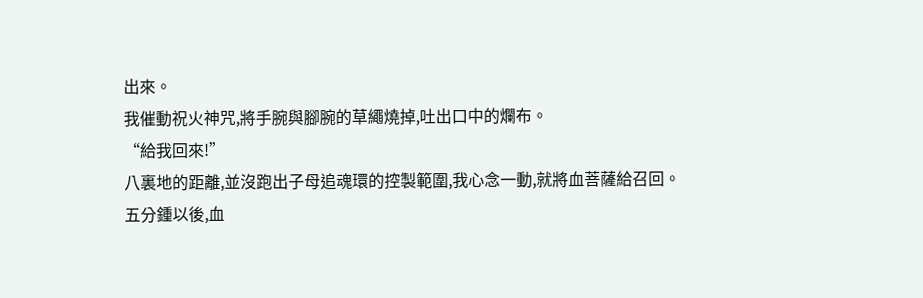出來。
我催動祝火神咒,將手腕與腳腕的草繩燒掉,吐出口中的爛布。
“給我回來!”
八裏地的距離,並沒跑出子母追魂環的控製範圍,我心念一動,就將血菩薩給召回。
五分鍾以後,血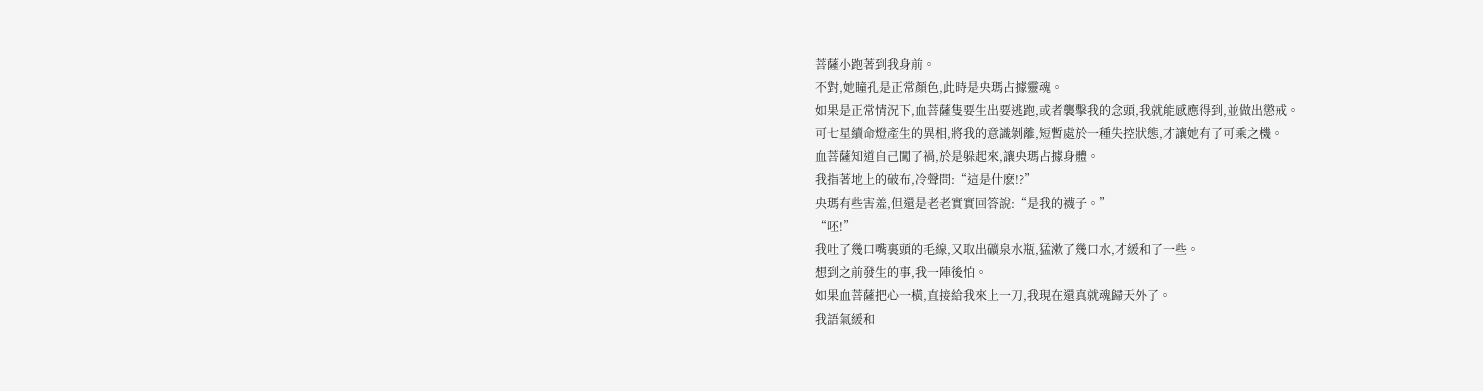菩薩小跑著到我身前。
不對,她瞳孔是正常顏色,此時是央瑪占據靈魂。
如果是正常情況下,血菩薩隻要生出要逃跑,或者襲擊我的念頭,我就能感應得到,並做出懲戒。
可七星續命燈產生的異相,將我的意識剝離,短暫處於一種失控狀態,才讓她有了可乘之機。
血菩薩知道自己闖了禍,於是躲起來,讓央瑪占據身體。
我指著地上的破布,冷聲問:“這是什麽!?”
央瑪有些害羞,但還是老老實實回答說:“是我的襪子。”
“呸!”
我吐了幾口嘴裏頭的毛線,又取出礦泉水瓶,猛漱了幾口水,才緩和了一些。
想到之前發生的事,我一陣後怕。
如果血菩薩把心一橫,直接給我來上一刀,我現在還真就魂歸天外了。
我語氣緩和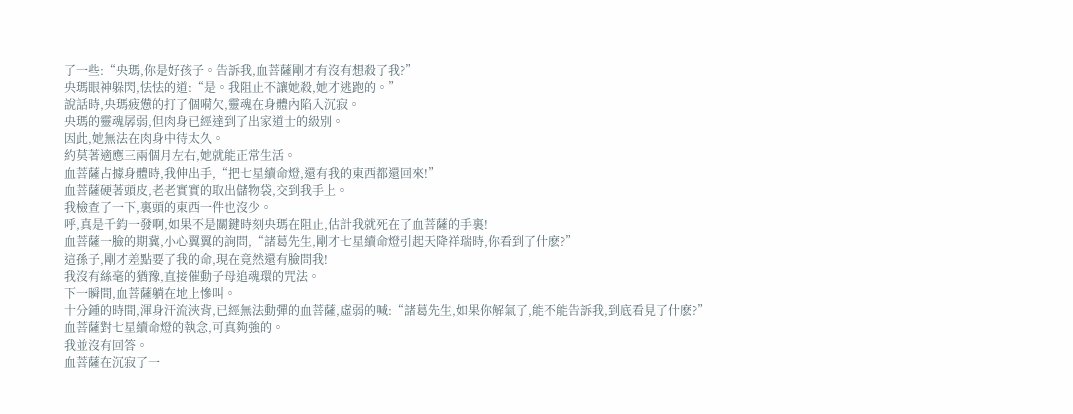了一些:“央瑪,你是好孩子。告訴我,血菩薩剛才有沒有想殺了我?”
央瑪眼神躲閃,怯怯的道:“是。我阻止不讓她殺,她才逃跑的。”
說話時,央瑪疲憊的打了個嗬欠,靈魂在身體內陷入沉寂。
央瑪的靈魂孱弱,但肉身已經達到了出家道士的級別。
因此,她無法在肉身中待太久。
約莫著適應三兩個月左右,她就能正常生活。
血菩薩占據身體時,我伸出手,“把七星續命燈,還有我的東西都還回來!”
血菩薩硬著頭皮,老老實實的取出儲物袋,交到我手上。
我檢查了一下,裏頭的東西一件也沒少。
呼,真是千鈞一發啊,如果不是關鍵時刻央瑪在阻止,估計我就死在了血菩薩的手裏!
血菩薩一臉的期冀,小心翼翼的詢問,“諸葛先生,剛才七星續命燈引起天降祥瑞時,你看到了什麽?”
這孫子,剛才差點要了我的命,現在竟然還有臉問我!
我沒有絲毫的猶豫,直接催動子母追魂環的咒法。
下一瞬間,血菩薩躺在地上慘叫。
十分鍾的時間,渾身汗流浹背,已經無法動彈的血菩薩,虛弱的喊:“諸葛先生,如果你解氣了,能不能告訴我,到底看見了什麽?”
血菩薩對七星續命燈的執念,可真夠強的。
我並沒有回答。
血菩薩在沉寂了一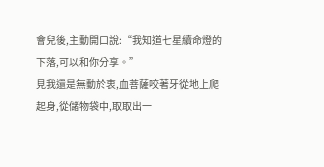會兒後,主動開口說:“我知道七星續命燈的下落,可以和你分享。”
見我還是無動於衷,血菩薩咬著牙從地上爬起身,從儲物袋中,取取出一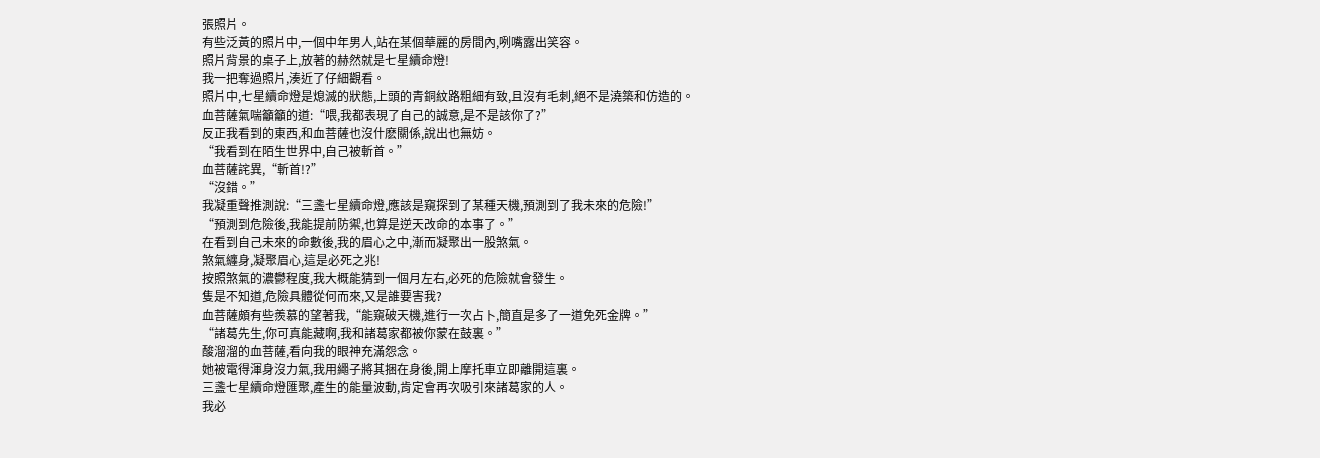張照片。
有些泛黃的照片中,一個中年男人,站在某個華麗的房間內,咧嘴露出笑容。
照片背景的桌子上,放著的赫然就是七星續命燈!
我一把奪過照片,湊近了仔細觀看。
照片中,七星續命燈是熄滅的狀態,上頭的青銅紋路粗細有致,且沒有毛刺,絕不是澆築和仿造的。
血菩薩氣喘籲籲的道:“喂,我都表現了自己的誠意,是不是該你了?”
反正我看到的東西,和血菩薩也沒什麽關係,說出也無妨。
“我看到在陌生世界中,自己被斬首。”
血菩薩詫異,“斬首!?”
“沒錯。”
我凝重聲推測說:“三盞七星續命燈,應該是窺探到了某種天機,預測到了我未來的危險!”
“預測到危險後,我能提前防禦,也算是逆天改命的本事了。”
在看到自己未來的命數後,我的眉心之中,漸而凝聚出一股煞氣。
煞氣纏身,凝聚眉心,這是必死之兆!
按照煞氣的濃鬱程度,我大概能猜到一個月左右,必死的危險就會發生。
隻是不知道,危險具體從何而來,又是誰要害我?
血菩薩頗有些羨慕的望著我,“能窺破天機,進行一次占卜,簡直是多了一道免死金牌。”
“諸葛先生,你可真能藏啊,我和諸葛家都被你蒙在鼓裏。”
酸溜溜的血菩薩,看向我的眼神充滿怨念。
她被電得渾身沒力氣,我用繩子將其捆在身後,開上摩托車立即離開這裏。
三盞七星續命燈匯聚,產生的能量波動,肯定會再次吸引來諸葛家的人。
我必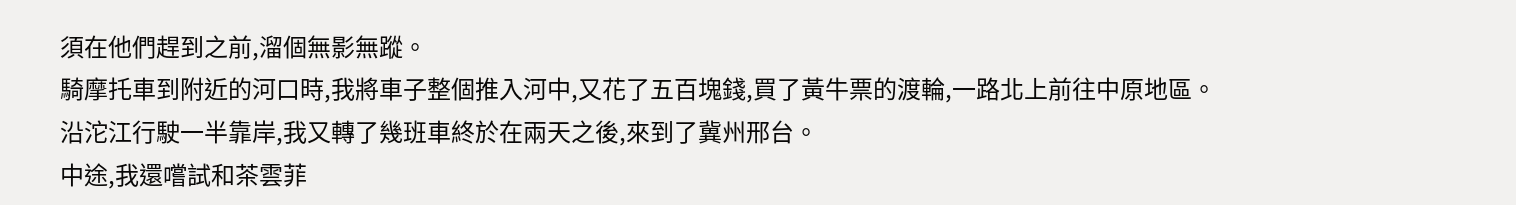須在他們趕到之前,溜個無影無蹤。
騎摩托車到附近的河口時,我將車子整個推入河中,又花了五百塊錢,買了黃牛票的渡輪,一路北上前往中原地區。
沿沱江行駛一半靠岸,我又轉了幾班車終於在兩天之後,來到了冀州邢台。
中途,我還嚐試和茶雲菲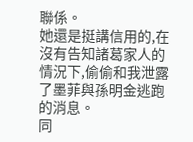聯係。
她還是挺講信用的,在沒有告知諸葛家人的情況下,偷偷和我泄露了墨菲與孫明金逃跑的消息。
同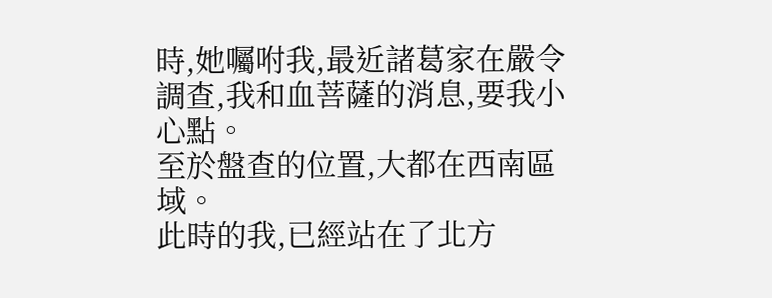時,她囑咐我,最近諸葛家在嚴令調查,我和血菩薩的消息,要我小心點。
至於盤查的位置,大都在西南區域。
此時的我,已經站在了北方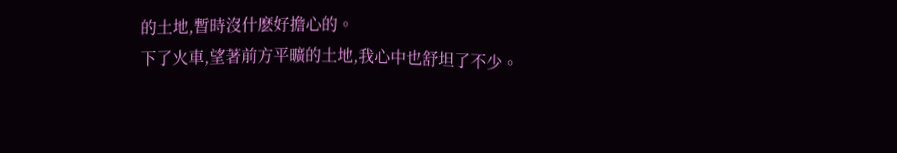的土地,暫時沒什麽好擔心的。
下了火車,望著前方平曠的土地,我心中也舒坦了不少。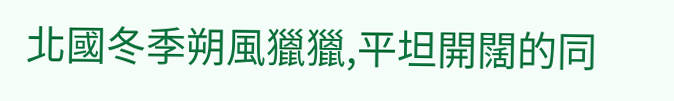北國冬季朔風獵獵,平坦開闊的同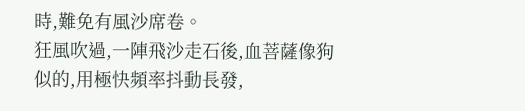時,難免有風沙席卷。
狂風吹過,一陣飛沙走石後,血菩薩像狗似的,用極快頻率抖動長發,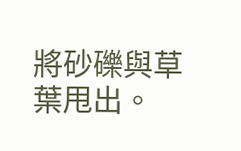將砂礫與草葉甩出。